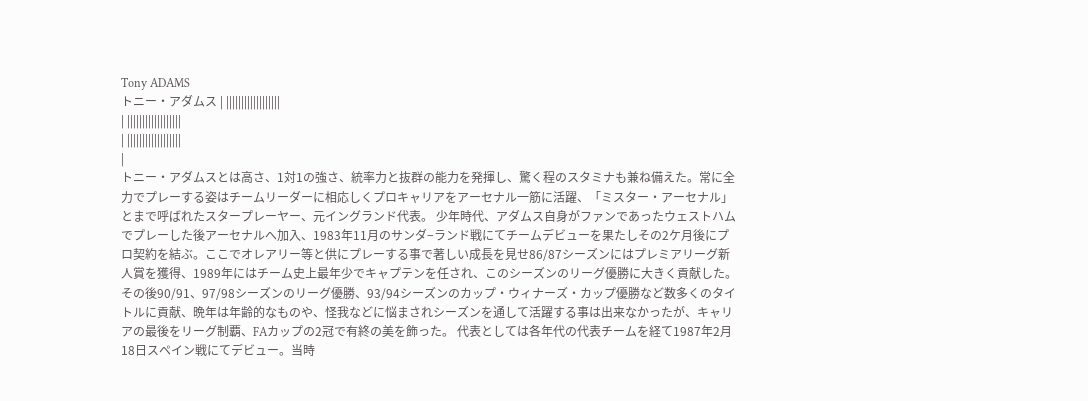Tony ADAMS
トニー・アダムス | ||||||||||||||||||
| ||||||||||||||||||
| ||||||||||||||||||
|
トニー・アダムスとは高さ、1対1の強さ、統率力と抜群の能力を発揮し、驚く程のスタミナも兼ね備えた。常に全力でプレーする姿はチームリーダーに相応しくプロキャリアをアーセナル一筋に活躍、「ミスター・アーセナル」とまで呼ばれたスタープレーヤー、元イングランド代表。 少年時代、アダムス自身がファンであったウェストハムでプレーした後アーセナルへ加入、1983年11月のサンダ−ランド戦にてチームデビューを果たしその2ケ月後にプロ契約を結ぶ。ここでオレアリー等と供にプレーする事で著しい成長を見せ86/87シーズンにはプレミアリーグ新人賞を獲得、1989年にはチーム史上最年少でキャプテンを任され、このシーズンのリーグ優勝に大きく貢献した。その後90/91、97/98シーズンのリーグ優勝、93/94シーズンのカップ・ウィナーズ・カップ優勝など数多くのタイトルに貢献、晩年は年齢的なものや、怪我などに悩まされシーズンを通して活躍する事は出来なかったが、キャリアの最後をリーグ制覇、FAカップの2冠で有終の美を飾った。 代表としては各年代の代表チームを経て1987年2月18日スペイン戦にてデビュー。当時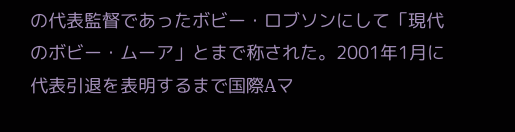の代表監督であったボビー・ロブソンにして「現代のボビー・ムーア」とまで称された。2001年1月に代表引退を表明するまで国際Aマ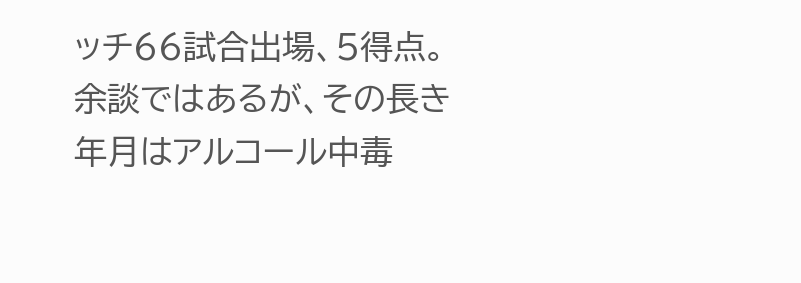ッチ66試合出場、5得点。 余談ではあるが、その長き年月はアルコール中毒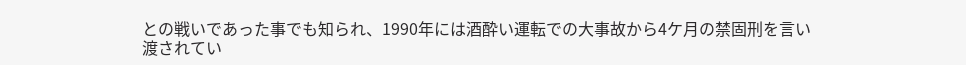との戦いであった事でも知られ、1990年には酒酔い運転での大事故から4ケ月の禁固刑を言い渡されてい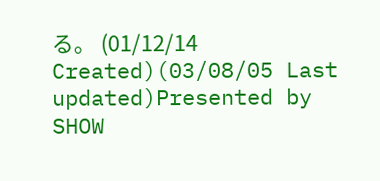る。 (01/12/14 Created)(03/08/05 Last updated)Presented by SHOW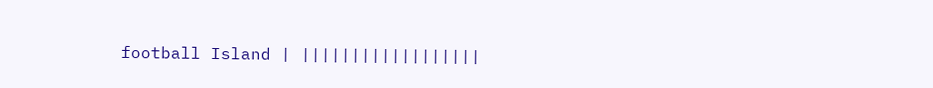football Island | ||||||||||||||||||